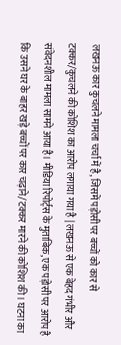लखनऊ कार कुचलने मामला चर्चा में है, जिसमें पड़ोसी पर बच्चों को कार से टक्कर/कुचलने की कोशिश का आरोप लगाया गया है | लखनऊ से एक बेहद गंभीर और संवेदनशील मामला सामने आया है। मीडिया रिपोर्ट्स के मुताबिक, एक पड़ोसी पर आरोप है कि उसने घर के बाहर खड़े बच्चों पर कार चढ़ाने/टक्कर मारने की कोशिश की। घटना का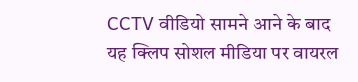CCTV वीडियो सामने आने के बाद यह क्लिप सोशल मीडिया पर वायरल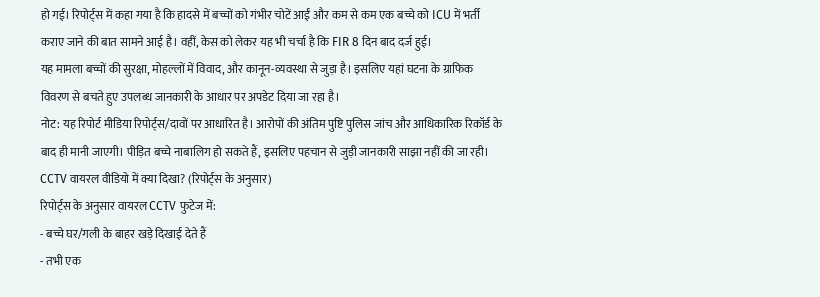हो गई। रिपोर्ट्स में कहा गया है कि हादसे में बच्चों को गंभीर चोटें आईं और कम से कम एक बच्चे को ICU में भर्ती कराए जाने की बात सामने आई है। वहीं, केस को लेकर यह भी चर्चा है कि FIR 8 दिन बाद दर्ज हुई।
यह मामला बच्चों की सुरक्षा, मोहल्लों में विवाद, और कानून-व्यवस्था से जुड़ा है। इसलिए यहां घटना के ग्राफिक विवरण से बचते हुए उपलब्ध जानकारी के आधार पर अपडेट दिया जा रहा है।
नोट: यह रिपोर्ट मीडिया रिपोर्ट्स/दावों पर आधारित है। आरोपों की अंतिम पुष्टि पुलिस जांच और आधिकारिक रिकॉर्ड के बाद ही मानी जाएगी। पीड़ित बच्चे नाबालिग हो सकते हैं, इसलिए पहचान से जुड़ी जानकारी साझा नहीं की जा रही।
CCTV वायरल वीडियो में क्या दिखा? (रिपोर्ट्स के अनुसार)
रिपोर्ट्स के अनुसार वायरल CCTV फुटेज में:
- बच्चे घर/गली के बाहर खड़े दिखाई देते हैं
- तभी एक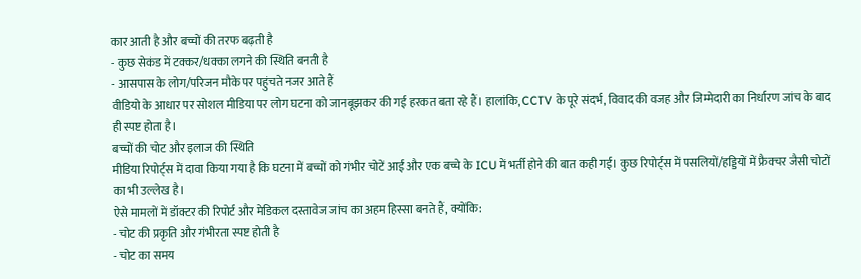कार आती है और बच्चों की तरफ बढ़ती है
- कुछ सेकंड में टक्कर/धक्का लगने की स्थिति बनती है
- आसपास के लोग/परिजन मौके पर पहुंचते नजर आते हैं
वीडियो के आधार पर सोशल मीडिया पर लोग घटना को जानबूझकर की गई हरकत बता रहे हैं। हालांकि, CCTV के पूरे संदर्भ, विवाद की वजह और जिम्मेदारी का निर्धारण जांच के बाद ही स्पष्ट होता है।
बच्चों की चोट और इलाज की स्थिति
मीडिया रिपोर्ट्स में दावा किया गया है कि घटना में बच्चों को गंभीर चोटें आईं और एक बच्चे के ICU में भर्ती होने की बात कही गई। कुछ रिपोर्ट्स में पसलियों/हड्डियों में फ्रैक्चर जैसी चोटों का भी उल्लेख है।
ऐसे मामलों में डॉक्टर की रिपोर्ट और मेडिकल दस्तावेज जांच का अहम हिस्सा बनते हैं, क्योंकि:
- चोट की प्रकृति और गंभीरता स्पष्ट होती है
- चोट का समय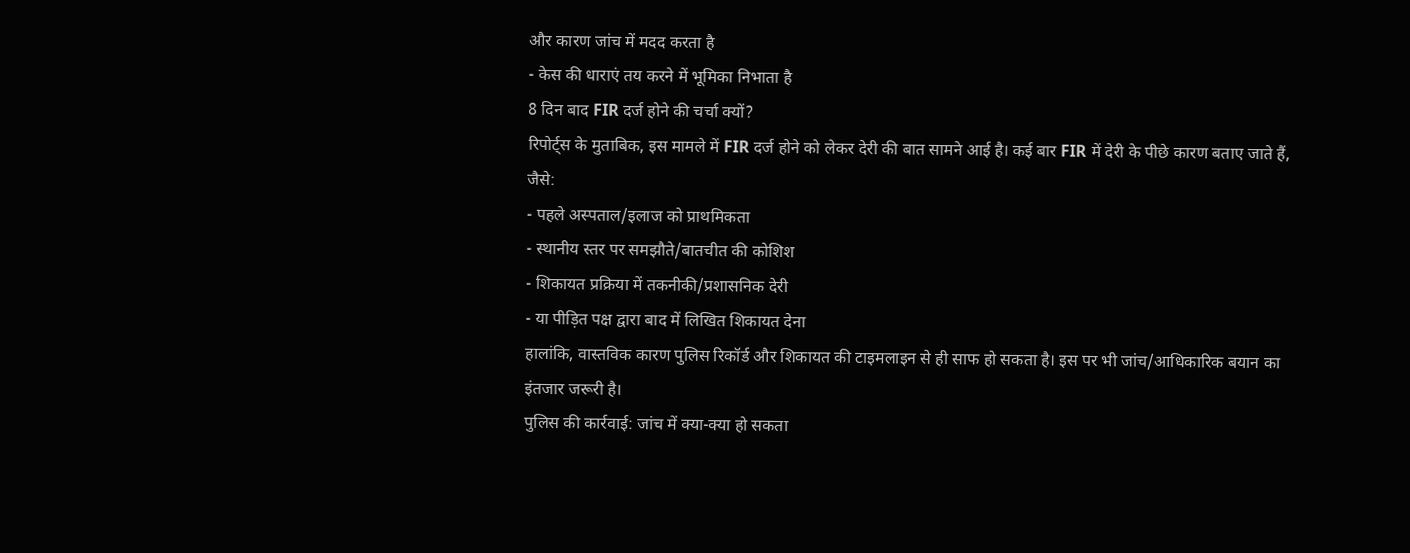और कारण जांच में मदद करता है
- केस की धाराएं तय करने में भूमिका निभाता है
8 दिन बाद FIR दर्ज होने की चर्चा क्यों?
रिपोर्ट्स के मुताबिक, इस मामले में FIR दर्ज होने को लेकर देरी की बात सामने आई है। कई बार FIR में देरी के पीछे कारण बताए जाते हैं, जैसे:
- पहले अस्पताल/इलाज को प्राथमिकता
- स्थानीय स्तर पर समझौते/बातचीत की कोशिश
- शिकायत प्रक्रिया में तकनीकी/प्रशासनिक देरी
- या पीड़ित पक्ष द्वारा बाद में लिखित शिकायत देना
हालांकि, वास्तविक कारण पुलिस रिकॉर्ड और शिकायत की टाइमलाइन से ही साफ हो सकता है। इस पर भी जांच/आधिकारिक बयान का इंतजार जरूरी है।
पुलिस की कार्रवाई: जांच में क्या-क्या हो सकता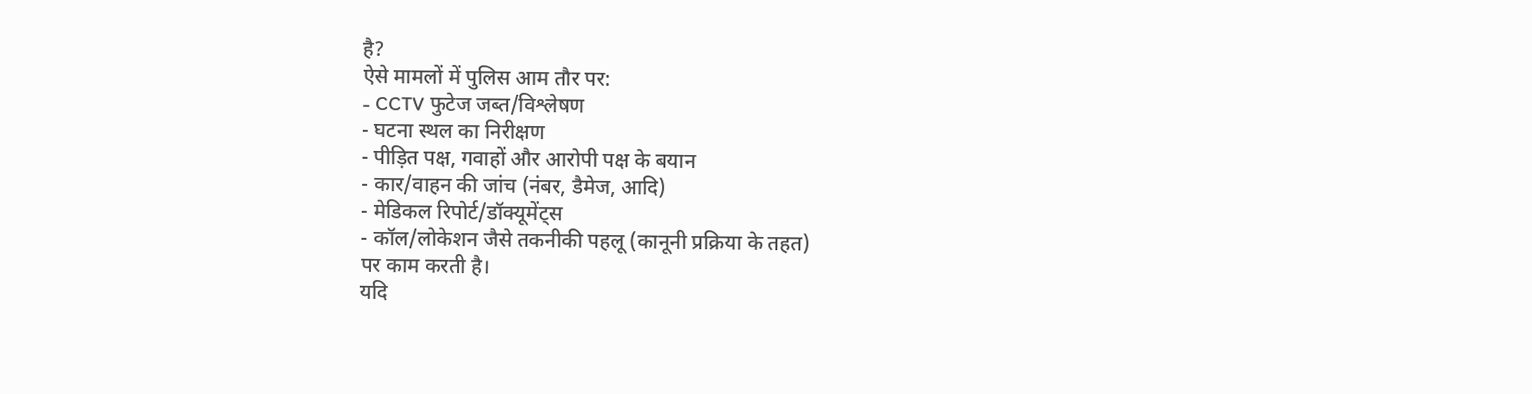है?
ऐसे मामलों में पुलिस आम तौर पर:
- CCTV फुटेज जब्त/विश्लेषण
- घटना स्थल का निरीक्षण
- पीड़ित पक्ष, गवाहों और आरोपी पक्ष के बयान
- कार/वाहन की जांच (नंबर, डैमेज, आदि)
- मेडिकल रिपोर्ट/डॉक्यूमेंट्स
- कॉल/लोकेशन जैसे तकनीकी पहलू (कानूनी प्रक्रिया के तहत)
पर काम करती है।
यदि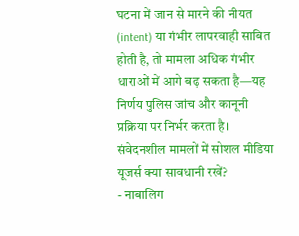घटना में जान से मारने की नीयत (intent) या गंभीर लापरवाही साबित होती है, तो मामला अधिक गंभीर धाराओं में आगे बढ़ सकता है—यह निर्णय पुलिस जांच और कानूनी प्रक्रिया पर निर्भर करता है।
संवेदनशील मामलों में सोशल मीडिया यूजर्स क्या सावधानी रखें?
- नाबालिग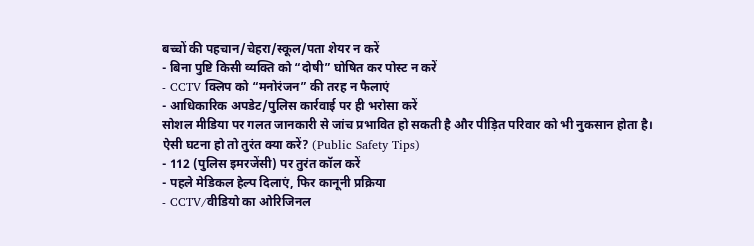बच्चों की पहचान/चेहरा/स्कूल/पता शेयर न करें
- बिना पुष्टि किसी व्यक्ति को “दोषी” घोषित कर पोस्ट न करें
- CCTV क्लिप को “मनोरंजन” की तरह न फैलाएं
- आधिकारिक अपडेट/पुलिस कार्रवाई पर ही भरोसा करें
सोशल मीडिया पर गलत जानकारी से जांच प्रभावित हो सकती है और पीड़ित परिवार को भी नुकसान होता है।
ऐसी घटना हो तो तुरंत क्या करें? (Public Safety Tips)
- 112 (पुलिस इमरजेंसी) पर तुरंत कॉल करें
- पहले मेडिकल हेल्प दिलाएं, फिर कानूनी प्रक्रिया
- CCTV/वीडियो का ओरिजिनल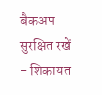बैकअप सुरक्षित रखें
- शिकायत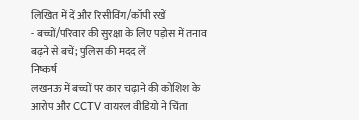लिखित में दें और रिसीविंग/कॉपी रखें
- बच्चों/परिवार की सुरक्षा के लिए पड़ोस में तनाव बढ़ने से बचें; पुलिस की मदद लें
निष्कर्ष
लखनऊ में बच्चों पर कार चढ़ाने की कोशिश के आरोप और CCTV वायरल वीडियो ने चिंता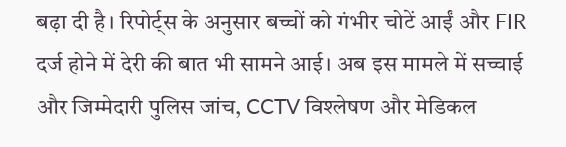बढ़ा दी है। रिपोर्ट्स के अनुसार बच्चों को गंभीर चोटें आईं और FIR दर्ज होने में देरी की बात भी सामने आई। अब इस मामले में सच्चाई और जिम्मेदारी पुलिस जांच, CCTV विश्लेषण और मेडिकल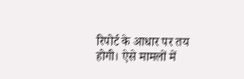रिपोर्ट के आधार पर तय होगी। ऐसे मामलों में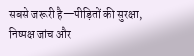सबसे जरूरी है—पीड़ितों की सुरक्षा, निष्पक्ष जांच और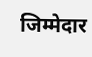जिम्मेदार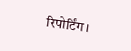रिपोर्टिंग।